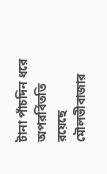টানা পাঁচদিন ধরে অপরর্বিততি রয়েছে মৌলভীবাজার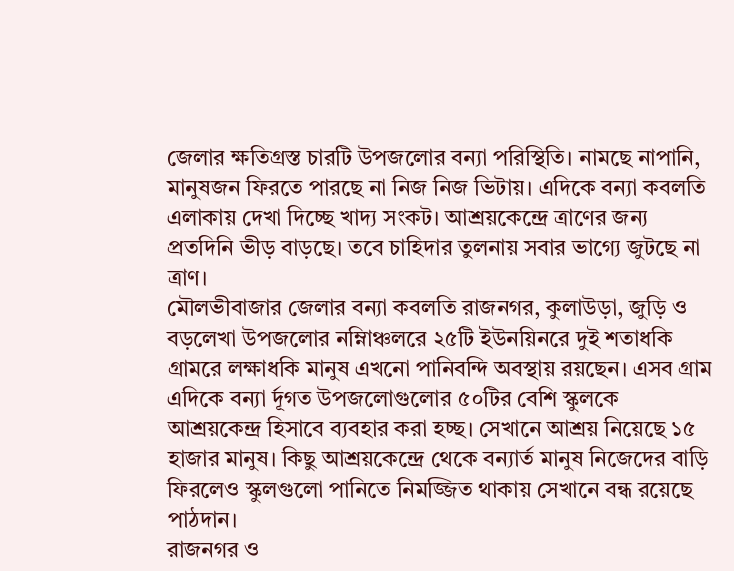জেলার ক্ষতিগ্রস্ত চারটি উপজলোর বন্যা পরিস্থিতি। নামছে নাপানি, মানুষজন ফিরতে পারছে না নিজ নিজ ভিটায়। এদিকে বন্যা কবলতি এলাকায় দেখা দিচ্ছে খাদ্য সংকট। আশ্রয়কেন্দ্রে ত্রাণের জন্য প্রতদিনি ভীড় বাড়ছে। তবে চাহিদার তুলনায় সবার ভাগ্যে জুটছে না ত্রাণ।
মৌলভীবাজার জেলার বন্যা কবলতি রাজনগর, কুলাউড়া, জুড়ি ও বড়লেখা উপজলোর নম্নিাঞ্চলরে ২৫টি ইউনয়িনরে দুই শতাধকি গ্রামরে লক্ষাধকি মানুষ এখনো পানিবন্দি অবস্থায় রয়ছেন। এসব গ্রাম
এদিকে বন্যা র্দূগত উপজলোগুলোর ৫০টির বেশি স্কুলকে আশ্রয়কেন্দ্র হিসাবে ব্যবহার করা হচ্ছ। সেখানে আশ্রয় নিয়েছে ১৫ হাজার মানুষ। কিছু আশ্রয়কেন্দ্রে থেকে বন্যার্ত মানুষ নিজেদের বাড়ি ফিরলেও স্কুলগুলো পানিতে নিমজ্জিত থাকায় সেখানে বন্ধ রয়েছে পাঠদান।
রাজনগর ও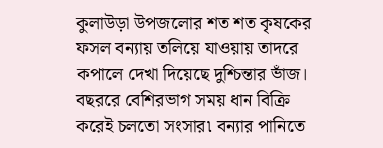কুলাউড়া উপজলোর শত শত কৃষকের ফসল বন্যায় তলিয়ে যাওয়ায় তাদরে কপালে দেখা দিয়েছে দুশ্চিন্তার ভাঁজ। বছররে বেশিরভাগ সময় ধান বিক্রি করেই চলতো সংসার৷ বন্যার পানিতে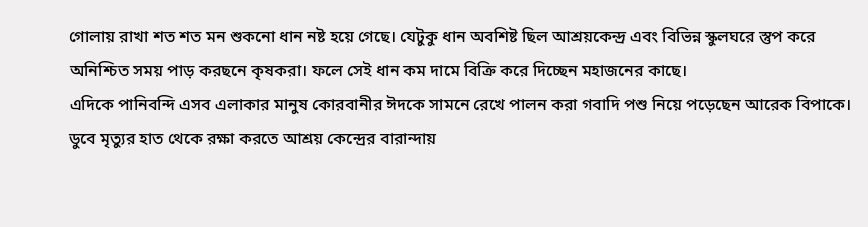গোলায় রাখা শত শত মন শুকনো ধান নষ্ট হয়ে গেছে। যেটুকু ধান অবশিষ্ট ছিল আশ্রয়কেন্দ্র এবং বিভিন্ন স্কুলঘরে স্তুপ করে অনিশ্চিত সময় পাড় করছনে কৃষকরা। ফলে সেই ধান কম দামে বিক্রি করে দিচ্ছেন মহাজনের কাছে।
এদিকে পানিবন্দি এসব এলাকার মানুষ কোরবানীর ঈদকে সামনে রেখে পালন করা গবাদি পশু নিয়ে পড়েছেন আরেক বিপাকে। ডুবে মৃত্যুর হাত থেকে রক্ষা করতে আশ্রয় কেন্দ্রের বারান্দায়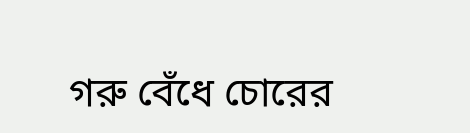গরু বেঁধে চোরের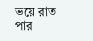ভয়ে রাত পার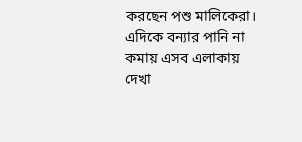করছেন পশু মালিকেরা। এদিকে বন্যার পানি না কমায় এসব এলাকায় দেখা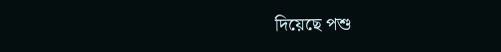দিয়েছে পশু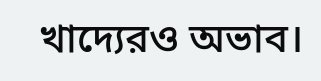খাদ্যেরও অভাব।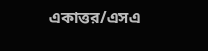একাত্তর/এসএ